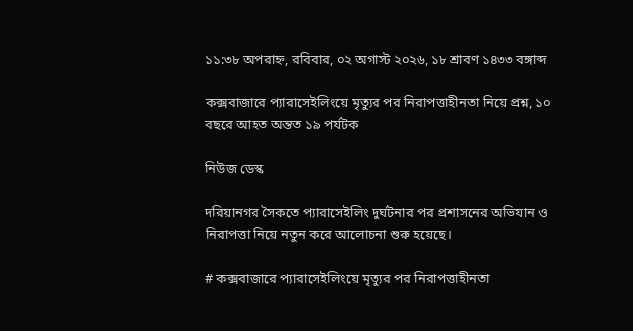১১:৩৮ অপরাহ্ন, রবিবার, ০২ অগাস্ট ২০২৬, ১৮ শ্রাবণ ১৪৩৩ বঙ্গাব্দ

কক্সবাজারে প্যারাসেইলিংয়ে মৃত্যুর পর নিরাপত্তাহীনতা নিয়ে প্রশ্ন, ১০ বছরে আহত অন্তত ১৯ পর্যটক

নিউজ ডেস্ক

দরিয়ানগর সৈকতে প্যারাসেইলিং দুর্ঘটনার পর প্রশাসনের অভিযান ও নিরাপত্তা নিয়ে নতুন করে আলোচনা শুরু হয়েছে।

# কক্সবাজারে প্যারাসেইলিংয়ে মৃত্যুর পর নিরাপত্তাহীনতা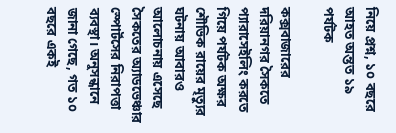নিয়ে প্রশ্ন, ১০ বছরে আহত অন্তত ১৯ পর্যটক

কক্সবাজারের দরিয়ানগর সৈকতে প্যারাসেইলিং করতে গিয়ে পর্যটক অক্ষর শৌভিক রায়ের মৃত্যুর ঘটনায় আবারও আলোচনায় এসেছে সৈকতের অ্যাডভেঞ্চার স্পোর্টসের নিরাপত্তা ব্যবস্থা। অনুসন্ধানে জানা গেছে, গত ১০ বছরে একই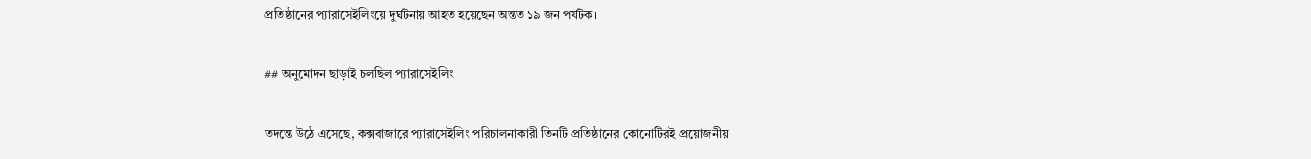প্রতিষ্ঠানের প্যারাসেইলিংয়ে দুর্ঘটনায় আহত হয়েছেন অন্তত ১৯ জন পর্যটক।

## অনুমোদন ছাড়াই চলছিল প্যারাসেইলিং

তদন্তে উঠে এসেছে, কক্সবাজারে প্যারাসেইলিং পরিচালনাকারী তিনটি প্রতিষ্ঠানের কোনোটিরই প্রয়োজনীয়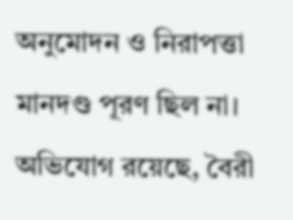অনুমোদন ও নিরাপত্তা মানদণ্ড পূরণ ছিল না। অভিযোগ রয়েছে, বৈরী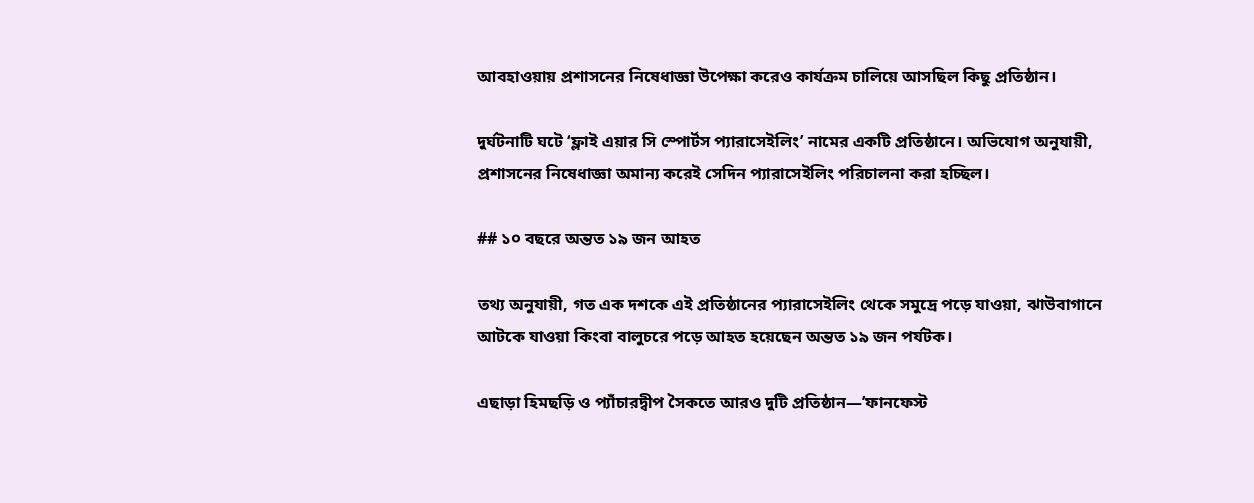আবহাওয়ায় প্রশাসনের নিষেধাজ্ঞা উপেক্ষা করেও কার্যক্রম চালিয়ে আসছিল কিছু প্রতিষ্ঠান।

দুর্ঘটনাটি ঘটে ‘ফ্লাই এয়ার সি স্পোর্টস প্যারাসেইলিং’ নামের একটি প্রতিষ্ঠানে। অভিযোগ অনুযায়ী, প্রশাসনের নিষেধাজ্ঞা অমান্য করেই সেদিন প্যারাসেইলিং পরিচালনা করা হচ্ছিল।

## ১০ বছরে অন্তত ১৯ জন আহত

তথ্য অনুযায়ী, গত এক দশকে এই প্রতিষ্ঠানের প্যারাসেইলিং থেকে সমুদ্রে পড়ে যাওয়া, ঝাউবাগানে আটকে যাওয়া কিংবা বালুচরে পড়ে আহত হয়েছেন অন্তত ১৯ জন পর্যটক।

এছাড়া হিমছড়ি ও প্যাঁচারদ্বীপ সৈকতে আরও দুটি প্রতিষ্ঠান—’ফানফেস্ট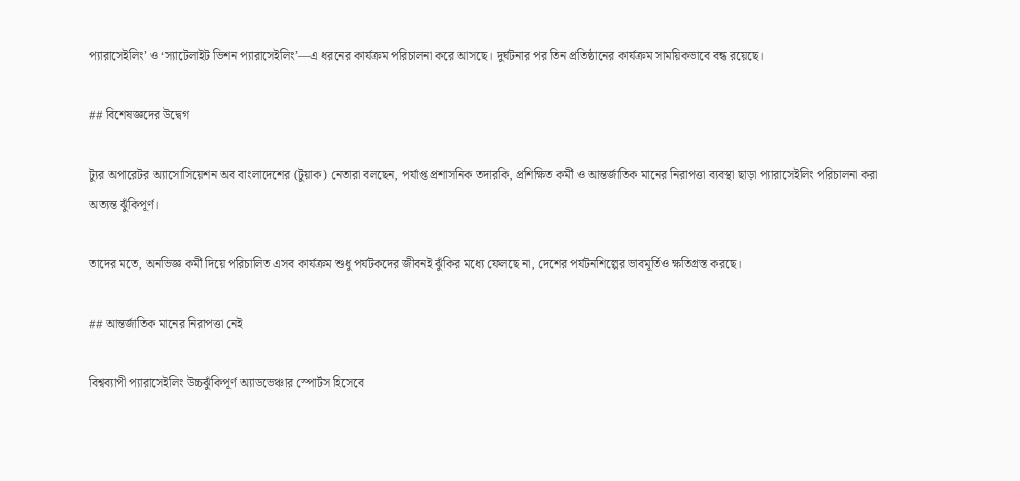প্যারাসেইলিং’ ও ‘স্যাটেলাইট ভিশন প্যারাসেইলিং’—এ ধরনের কার্যক্রম পরিচালনা করে আসছে। দুর্ঘটনার পর তিন প্রতিষ্ঠানের কার্যক্রম সাময়িকভাবে বন্ধ রয়েছে।

## বিশেষজ্ঞদের উদ্বেগ

ট্যুর অপারেটর অ্যাসোসিয়েশন অব বাংলাদেশের (টুয়াক) নেতারা বলছেন, পর্যাপ্ত প্রশাসনিক তদারকি, প্রশিক্ষিত কর্মী ও আন্তর্জাতিক মানের নিরাপত্তা ব্যবস্থা ছাড়া প্যারাসেইলিং পরিচালনা করা অত্যন্ত ঝুঁকিপূর্ণ।

তাদের মতে, অনভিজ্ঞ কর্মী দিয়ে পরিচালিত এসব কার্যক্রম শুধু পর্যটকদের জীবনই ঝুঁকির মধ্যে ফেলছে না, দেশের পর্যটনশিল্পের ভাবমূর্তিও ক্ষতিগ্রস্ত করছে।

## আন্তর্জাতিক মানের নিরাপত্তা নেই

বিশ্বব্যাপী প্যারাসেইলিং উচ্চঝুঁকিপূর্ণ অ্যাডভেঞ্চার স্পোর্টস হিসেবে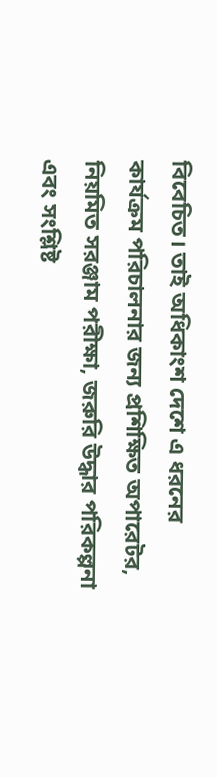বিবেচিত। তাই অধিকাংশ দেশে এ ধরনের কার্যক্রম পরিচালনার জন্য প্রশিক্ষিত অপারেটর, নিয়মিত সরঞ্জাম পরীক্ষা, জরুরি উদ্ধার পরিকল্পনা এবং সংশ্লিষ্ট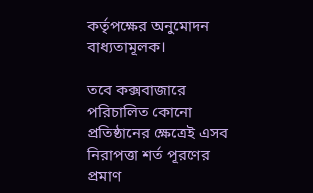কর্তৃপক্ষের অনুমোদন বাধ্যতামূলক।

তবে কক্সবাজারে পরিচালিত কোনো প্রতিষ্ঠানের ক্ষেত্রেই এসব নিরাপত্তা শর্ত পূরণের প্রমাণ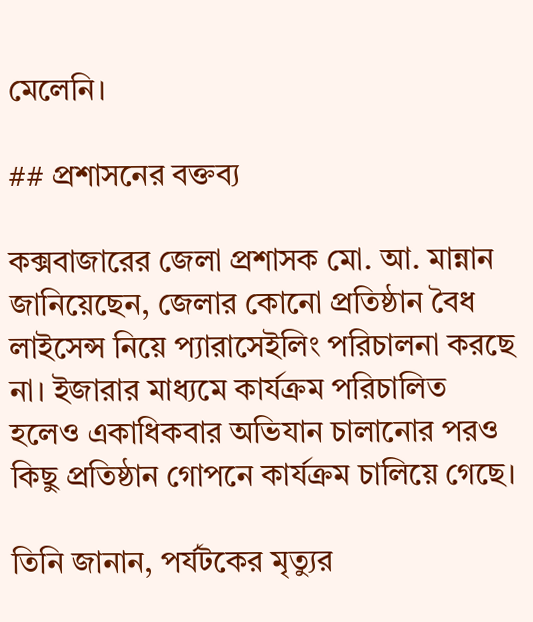মেলেনি।

## প্রশাসনের বক্তব্য

কক্সবাজারের জেলা প্রশাসক মো. আ. মান্নান জানিয়েছেন, জেলার কোনো প্রতিষ্ঠান বৈধ লাইসেন্স নিয়ে প্যারাসেইলিং পরিচালনা করছে না। ইজারার মাধ্যমে কার্যক্রম পরিচালিত হলেও একাধিকবার অভিযান চালানোর পরও কিছু প্রতিষ্ঠান গোপনে কার্যক্রম চালিয়ে গেছে।

তিনি জানান, পর্যটকের মৃত্যুর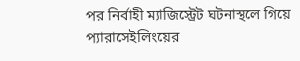পর নির্বাহী ম্যাজিস্ট্রেট ঘটনাস্থলে গিয়ে প্যারাসেইলিংয়ের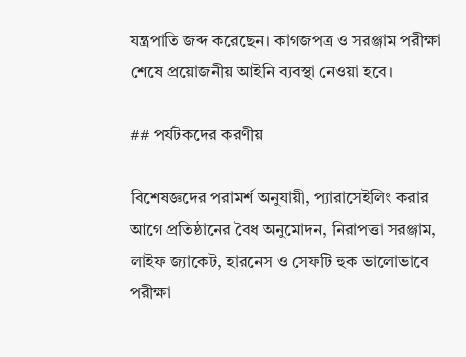যন্ত্রপাতি জব্দ করেছেন। কাগজপত্র ও সরঞ্জাম পরীক্ষা শেষে প্রয়োজনীয় আইনি ব্যবস্থা নেওয়া হবে।

## পর্যটকদের করণীয়

বিশেষজ্ঞদের পরামর্শ অনুযায়ী, প্যারাসেইলিং করার আগে প্রতিষ্ঠানের বৈধ অনুমোদন, নিরাপত্তা সরঞ্জাম, লাইফ জ্যাকেট, হারনেস ও সেফটি হুক ভালোভাবে পরীক্ষা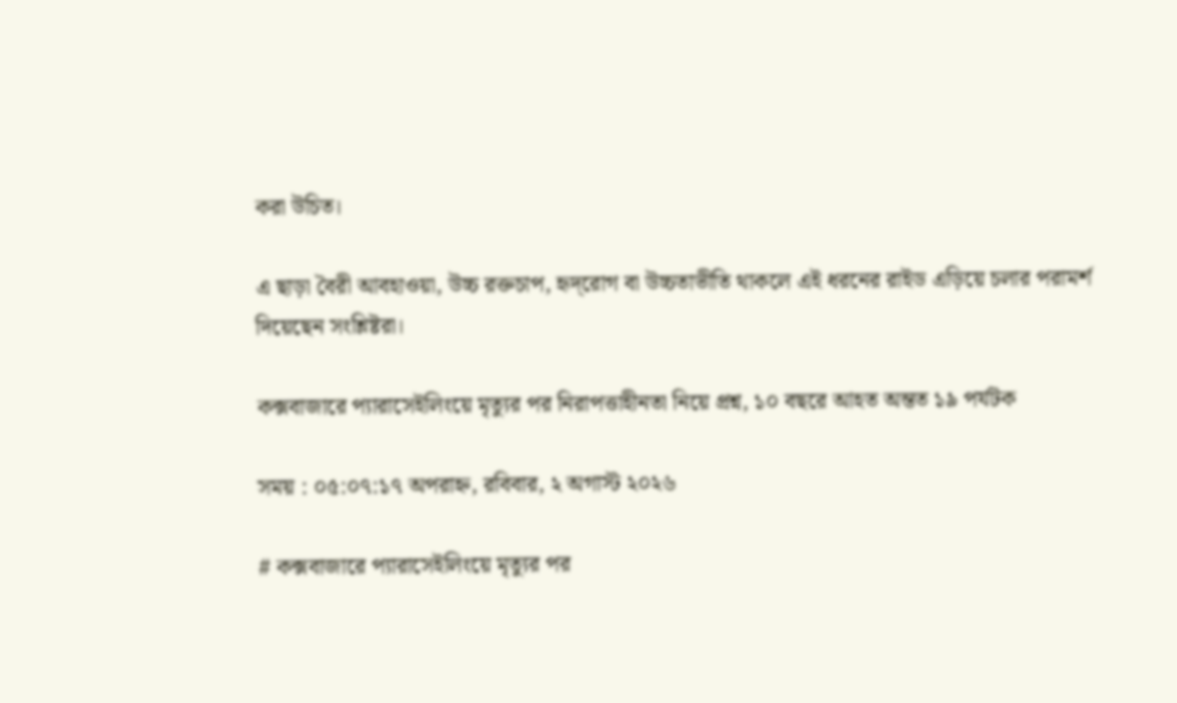করা উচিত।

এ ছাড়া বৈরী আবহাওয়া, উচ্চ রক্তচাপ, হৃদ্‌রোগ বা উচ্চতাভীতি থাকলে এই ধরনের রাইড এড়িয়ে চলার পরামর্শ দিয়েছেন সংশ্লিষ্টরা।

কক্সবাজারে প্যারাসেইলিংয়ে মৃত্যুর পর নিরাপত্তাহীনতা নিয়ে প্রশ্ন, ১০ বছরে আহত অন্তত ১৯ পর্যটক

সময় : ০৫:০৭:১৭ অপরাহ্ন, রবিবার, ২ অগাস্ট ২০২৬

# কক্সবাজারে প্যারাসেইলিংয়ে মৃত্যুর পর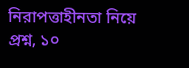নিরাপত্তাহীনতা নিয়ে প্রশ্ন, ১০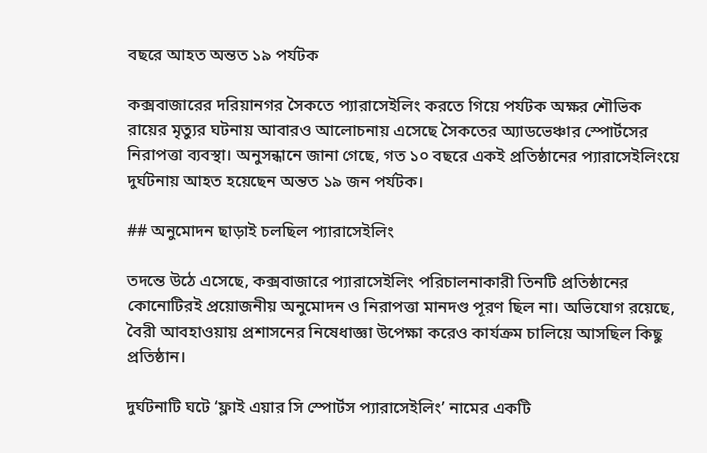বছরে আহত অন্তত ১৯ পর্যটক

কক্সবাজারের দরিয়ানগর সৈকতে প্যারাসেইলিং করতে গিয়ে পর্যটক অক্ষর শৌভিক রায়ের মৃত্যুর ঘটনায় আবারও আলোচনায় এসেছে সৈকতের অ্যাডভেঞ্চার স্পোর্টসের নিরাপত্তা ব্যবস্থা। অনুসন্ধানে জানা গেছে, গত ১০ বছরে একই প্রতিষ্ঠানের প্যারাসেইলিংয়ে দুর্ঘটনায় আহত হয়েছেন অন্তত ১৯ জন পর্যটক।

## অনুমোদন ছাড়াই চলছিল প্যারাসেইলিং

তদন্তে উঠে এসেছে, কক্সবাজারে প্যারাসেইলিং পরিচালনাকারী তিনটি প্রতিষ্ঠানের কোনোটিরই প্রয়োজনীয় অনুমোদন ও নিরাপত্তা মানদণ্ড পূরণ ছিল না। অভিযোগ রয়েছে, বৈরী আবহাওয়ায় প্রশাসনের নিষেধাজ্ঞা উপেক্ষা করেও কার্যক্রম চালিয়ে আসছিল কিছু প্রতিষ্ঠান।

দুর্ঘটনাটি ঘটে ‘ফ্লাই এয়ার সি স্পোর্টস প্যারাসেইলিং’ নামের একটি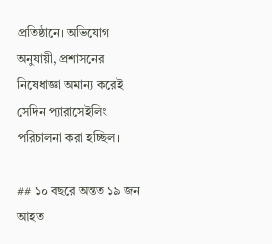প্রতিষ্ঠানে। অভিযোগ অনুযায়ী, প্রশাসনের নিষেধাজ্ঞা অমান্য করেই সেদিন প্যারাসেইলিং পরিচালনা করা হচ্ছিল।

## ১০ বছরে অন্তত ১৯ জন আহত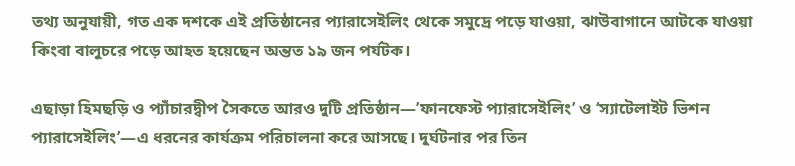তথ্য অনুযায়ী, গত এক দশকে এই প্রতিষ্ঠানের প্যারাসেইলিং থেকে সমুদ্রে পড়ে যাওয়া, ঝাউবাগানে আটকে যাওয়া কিংবা বালুচরে পড়ে আহত হয়েছেন অন্তত ১৯ জন পর্যটক।

এছাড়া হিমছড়ি ও প্যাঁচারদ্বীপ সৈকতে আরও দুটি প্রতিষ্ঠান—’ফানফেস্ট প্যারাসেইলিং’ ও ‘স্যাটেলাইট ভিশন প্যারাসেইলিং’—এ ধরনের কার্যক্রম পরিচালনা করে আসছে। দুর্ঘটনার পর তিন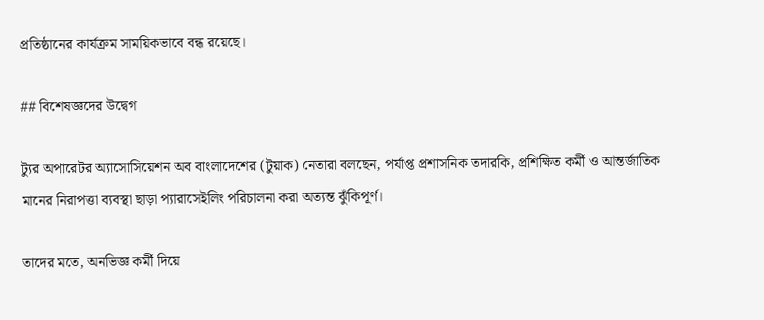প্রতিষ্ঠানের কার্যক্রম সাময়িকভাবে বন্ধ রয়েছে।

## বিশেষজ্ঞদের উদ্বেগ

ট্যুর অপারেটর অ্যাসোসিয়েশন অব বাংলাদেশের (টুয়াক) নেতারা বলছেন, পর্যাপ্ত প্রশাসনিক তদারকি, প্রশিক্ষিত কর্মী ও আন্তর্জাতিক মানের নিরাপত্তা ব্যবস্থা ছাড়া প্যারাসেইলিং পরিচালনা করা অত্যন্ত ঝুঁকিপূর্ণ।

তাদের মতে, অনভিজ্ঞ কর্মী দিয়ে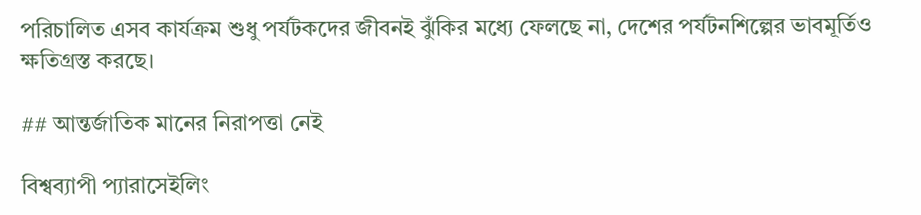পরিচালিত এসব কার্যক্রম শুধু পর্যটকদের জীবনই ঝুঁকির মধ্যে ফেলছে না, দেশের পর্যটনশিল্পের ভাবমূর্তিও ক্ষতিগ্রস্ত করছে।

## আন্তর্জাতিক মানের নিরাপত্তা নেই

বিশ্বব্যাপী প্যারাসেইলিং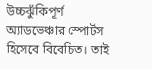উচ্চঝুঁকিপূর্ণ অ্যাডভেঞ্চার স্পোর্টস হিসেবে বিবেচিত। তাই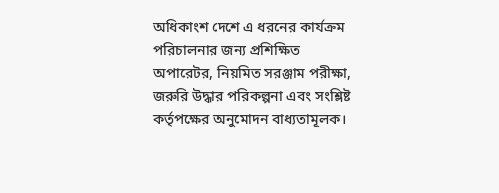অধিকাংশ দেশে এ ধরনের কার্যক্রম পরিচালনার জন্য প্রশিক্ষিত অপারেটর, নিয়মিত সরঞ্জাম পরীক্ষা, জরুরি উদ্ধার পরিকল্পনা এবং সংশ্লিষ্ট কর্তৃপক্ষের অনুমোদন বাধ্যতামূলক।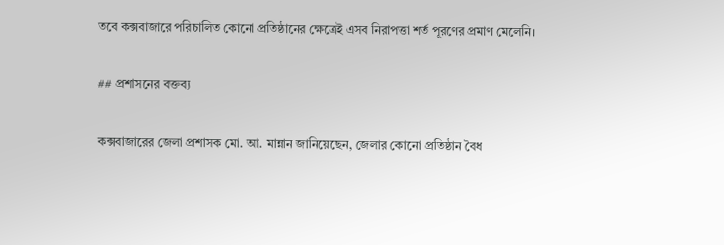তবে কক্সবাজারে পরিচালিত কোনো প্রতিষ্ঠানের ক্ষেত্রেই এসব নিরাপত্তা শর্ত পূরণের প্রমাণ মেলেনি।

## প্রশাসনের বক্তব্য

কক্সবাজারের জেলা প্রশাসক মো. আ. মান্নান জানিয়েছেন, জেলার কোনো প্রতিষ্ঠান বৈধ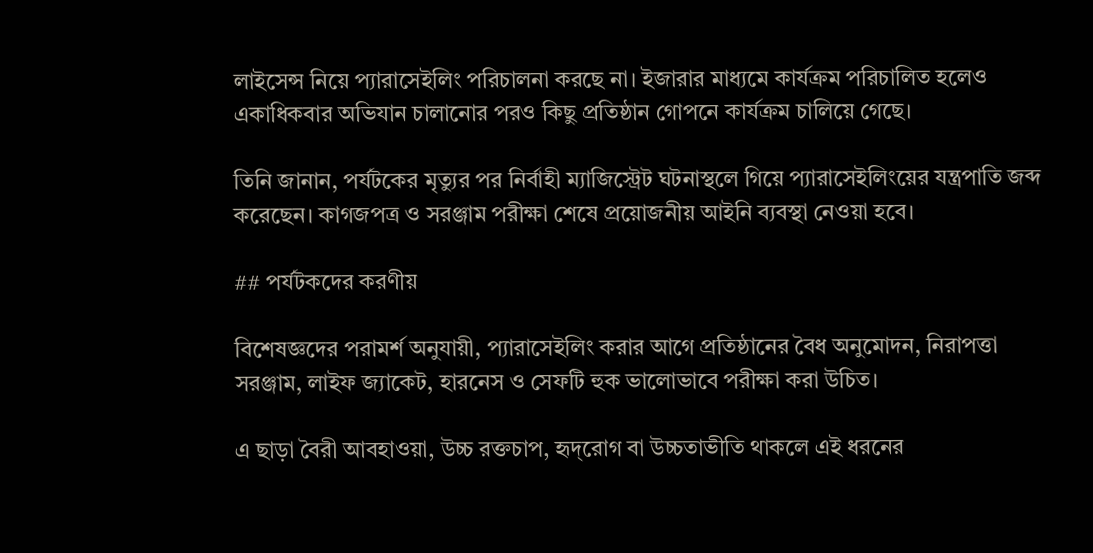লাইসেন্স নিয়ে প্যারাসেইলিং পরিচালনা করছে না। ইজারার মাধ্যমে কার্যক্রম পরিচালিত হলেও একাধিকবার অভিযান চালানোর পরও কিছু প্রতিষ্ঠান গোপনে কার্যক্রম চালিয়ে গেছে।

তিনি জানান, পর্যটকের মৃত্যুর পর নির্বাহী ম্যাজিস্ট্রেট ঘটনাস্থলে গিয়ে প্যারাসেইলিংয়ের যন্ত্রপাতি জব্দ করেছেন। কাগজপত্র ও সরঞ্জাম পরীক্ষা শেষে প্রয়োজনীয় আইনি ব্যবস্থা নেওয়া হবে।

## পর্যটকদের করণীয়

বিশেষজ্ঞদের পরামর্শ অনুযায়ী, প্যারাসেইলিং করার আগে প্রতিষ্ঠানের বৈধ অনুমোদন, নিরাপত্তা সরঞ্জাম, লাইফ জ্যাকেট, হারনেস ও সেফটি হুক ভালোভাবে পরীক্ষা করা উচিত।

এ ছাড়া বৈরী আবহাওয়া, উচ্চ রক্তচাপ, হৃদ্‌রোগ বা উচ্চতাভীতি থাকলে এই ধরনের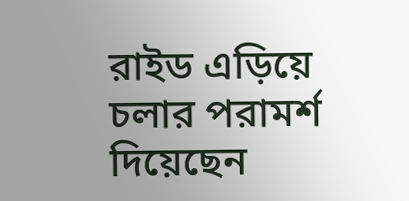রাইড এড়িয়ে চলার পরামর্শ দিয়েছেন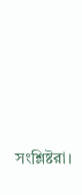সংশ্লিষ্টরা।